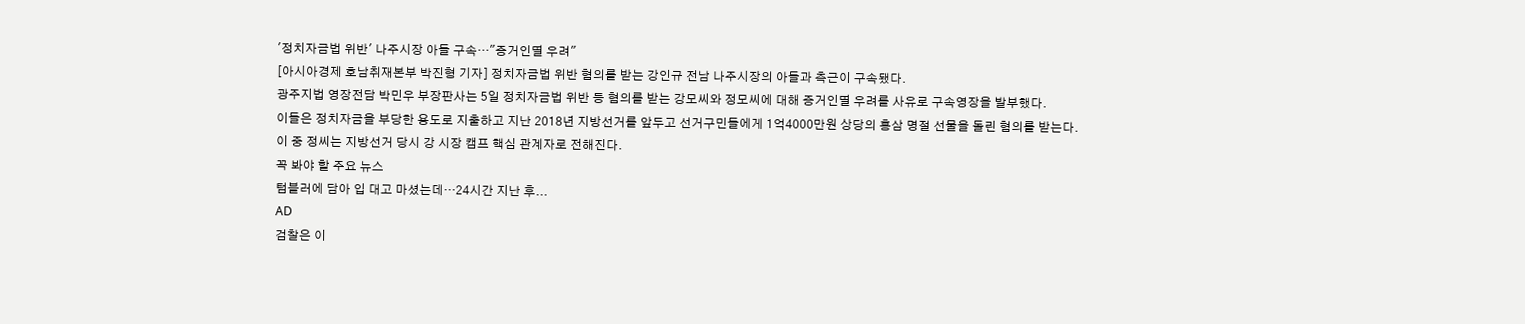'정치자금법 위반' 나주시장 아들 구속…"증거인멸 우려"
[아시아경제 호남취재본부 박진형 기자] 정치자금법 위반 혐의를 받는 강인규 전남 나주시장의 아들과 측근이 구속됐다.
광주지법 영장전담 박민우 부장판사는 5일 정치자금법 위반 등 혐의를 받는 강모씨와 정모씨에 대해 증거인멸 우려를 사유로 구속영장을 발부했다.
이들은 정치자금을 부당한 용도로 지출하고 지난 2018년 지방선거를 앞두고 선거구민들에게 1억4000만원 상당의 홍삼 명절 선물을 돌린 혐의를 받는다.
이 중 정씨는 지방선거 당시 강 시장 캠프 핵심 관계자로 전해진다.
꼭 봐야 할 주요 뉴스
텀블러에 담아 입 대고 마셨는데…24시간 지난 후...
AD
검찰은 이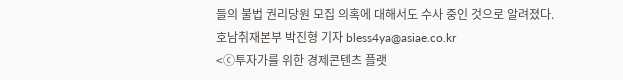들의 불법 권리당원 모집 의혹에 대해서도 수사 중인 것으로 알려졌다.
호남취재본부 박진형 기자 bless4ya@asiae.co.kr
<ⓒ투자가를 위한 경제콘텐츠 플랫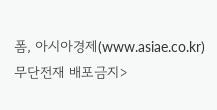폼, 아시아경제(www.asiae.co.kr) 무단전재 배포금지>